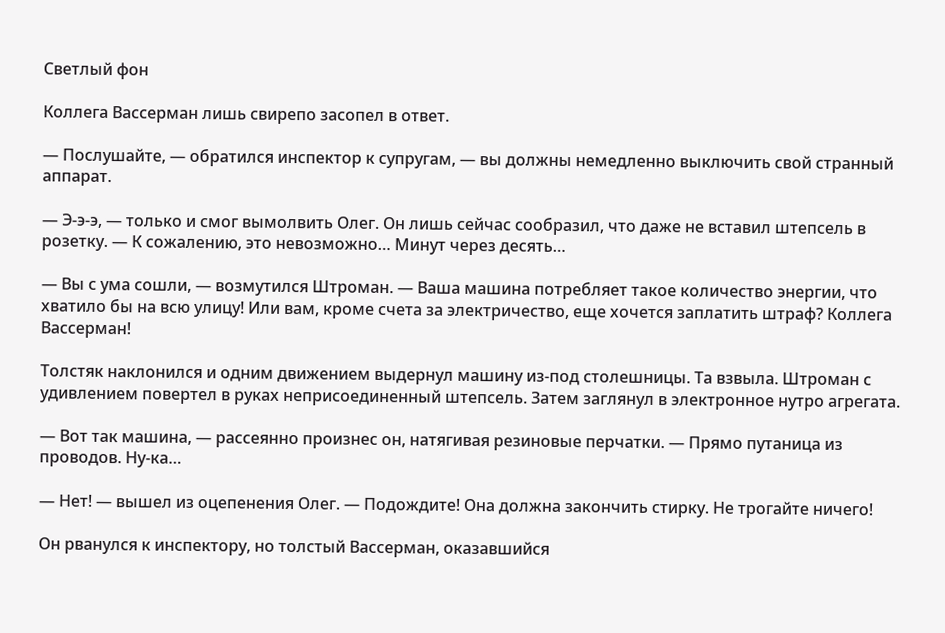Светлый фон

Коллега Вассерман лишь свирепо засопел в ответ.

— Послушайте, — обратился инспектор к супругам, — вы должны немедленно выключить свой странный аппарат.

— Э-э-э, — только и смог вымолвить Олег. Он лишь сейчас сообразил, что даже не вставил штепсель в розетку. — К сожалению, это невозможно… Минут через десять…

— Вы с ума сошли, — возмутился Штроман. — Ваша машина потребляет такое количество энергии, что хватило бы на всю улицу! Или вам, кроме счета за электричество, еще хочется заплатить штраф? Коллега Вассерман!

Толстяк наклонился и одним движением выдернул машину из-под столешницы. Та взвыла. Штроман с удивлением повертел в руках неприсоединенный штепсель. Затем заглянул в электронное нутро агрегата.

— Вот так машина, — рассеянно произнес он, натягивая резиновые перчатки. — Прямо путаница из проводов. Ну-ка…

— Нет! — вышел из оцепенения Олег. — Подождите! Она должна закончить стирку. Не трогайте ничего!

Он рванулся к инспектору, но толстый Вассерман, оказавшийся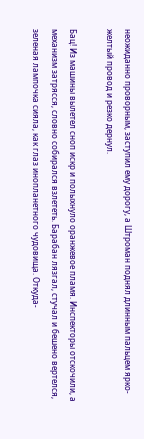неожиданно проворным, заступил ему дорогу, а Штроман поднял длинным пальцем ярко-желтый провод и резко дернул.

Бац! Из машины вылетел сноп искр и полыхнуло оранжевое пламя. Инспекторы отскочили, а механизм затрясся, словно собирался взлететь. Барабан лязгал, стучал и бешено вертелся, зеленая лампочка сияла, как глаз инопланетного чудовища. Откуда-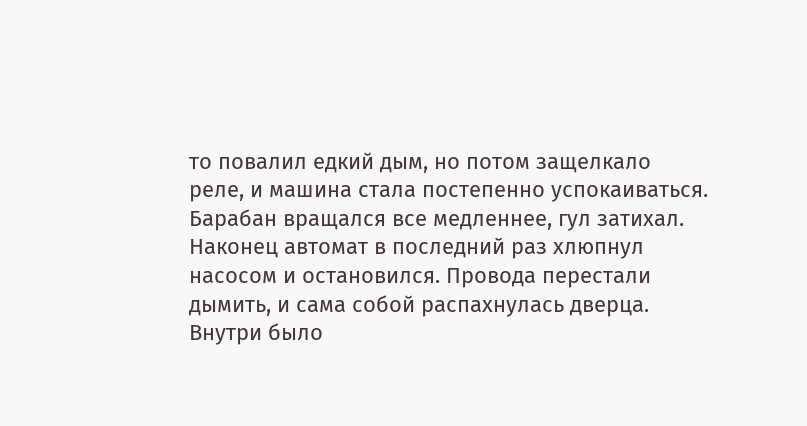то повалил едкий дым, но потом защелкало реле, и машина стала постепенно успокаиваться. Барабан вращался все медленнее, гул затихал. Наконец автомат в последний раз хлюпнул насосом и остановился. Провода перестали дымить, и сама собой распахнулась дверца. Внутри было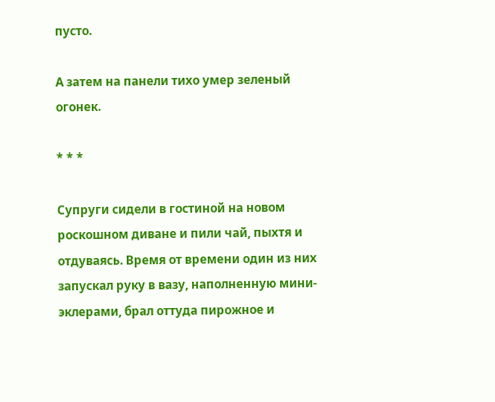пусто.

А затем на панели тихо умер зеленый огонек.

* * *

Супруги сидели в гостиной на новом роскошном диване и пили чай, пыхтя и отдуваясь. Время от времени один из них запускал руку в вазу, наполненную мини-эклерами, брал оттуда пирожное и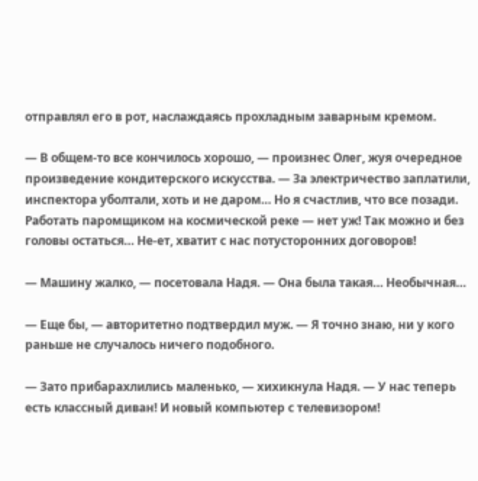отправлял его в рот, наслаждаясь прохладным заварным кремом.

— В общем-то все кончилось хорошо, — произнес Олег, жуя очередное произведение кондитерского искусства. — За электричество заплатили, инспектора уболтали, хоть и не даром… Но я счастлив, что все позади. Работать паромщиком на космической реке — нет уж! Так можно и без головы остаться… Не-ет, хватит с нас потусторонних договоров!

— Машину жалко, — посетовала Надя. — Она была такая… Необычная…

— Еще бы, — авторитетно подтвердил муж. — Я точно знаю, ни у кого раньше не случалось ничего подобного.

— Зато прибарахлились маленько, — хихикнула Надя. — У нас теперь есть классный диван! И новый компьютер с телевизором!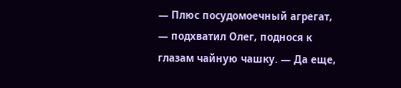— Плюс посудомоечный агрегат, — подхватил Олег, поднося к глазам чайную чашку. — Да еще,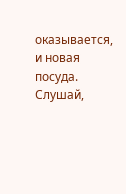оказывается, и новая посуда. Слушай,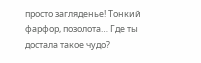просто загляденье! Тонкий фарфор, позолота… Где ты достала такое чудо?